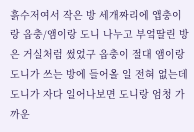흙수저여서 작은 방 세개짜리에 앱충이랑 옵충/앰이랑 도니 나누고 부엌딸린 방은 거실처럼 썼었구 옵충이 절대 앰이랑 도니가 쓰는 방에 들어올 일 전혀 없는데 도니가 자다 일어나보면 도니랑 엄청 가까운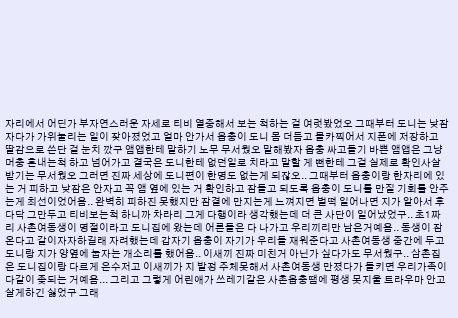자리에서 어딘가 부자연스러운 자세로 티비 열중해서 보는 척하는 걸 여럿봤었오 그때부터 도니는 낮잠 자다가 가위눌리는 일이 잦아졌었고 얼마 안가서 옵충이 도니 몸 더듬고 몰카찍어서 지폰에 저장하고 딸감으로 쓴단 걸 눈치 깠구 앰앱한테 말하기 노무 무서웠오 말해봤자 옵충 싸고돌기 바쁜 앰앱은 그냥 머충 혼내는척 하고 넘어가고 결국은 도니한테 없던일로 치라고 말할 게 뻔한테 그걸 실제로 확인사살받기는 무서웠오 그러면 진짜 세상에 도니편이 한명도 없는게 되잖오.. 그때부터 옵충이랑 한자리에 있는 거 피하고 낮잠은 안자고 꼭 앰 옆에 있는 거 확인하고 잠들고 되도록 옵충이 도니를 만질 기회를 안주는게 최선이었어욤.. 완벽히 피하진 못했지만 잠결에 만지는게 느껴지면 벌떡 일어나면 지가 알아서 후다닥 그만두고 티비보는척 하니까 차라리 그게 다행이라 생각했는데 더 큰 사단이 일어났었구.. 초1짜리 사촌여동생이 명절이라고 도니집에 왔는데 어른들은 다 나가고 우리끼리만 남은거예욤.. 동생이 잠온다고 같이자자하길래 자려했는데 갑자기 옵충이 자기가 우리들 재워준다고 사촌여동생 중간에 두고 도니랑 지가 양옆에 눕자는 개소리를 했어욤.. 이새끼 진짜 미친거 아닌가 싶다가도 무서웠구.. 삼촌집은 도니집이랑 다르게 은수저고 이새끼가 지 발정 주체못해서 사촌여동생 만졌다가 들키면 우리가족이 다같이 좆되는 거예욤... 그리고 그렇게 어린애가 쓰레기같은 사촌옵충땜에 평생 못지울 트라우마 안고 살게하긴 싫었구 그래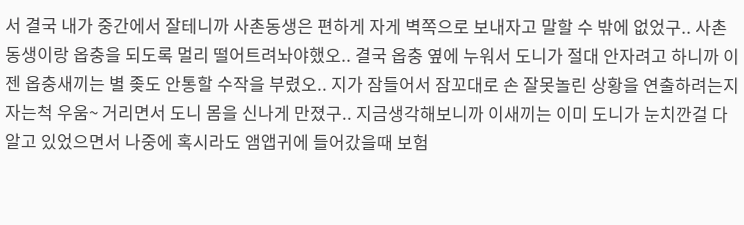서 결국 내가 중간에서 잘테니까 사촌동생은 편하게 자게 벽쪽으로 보내자고 말할 수 밖에 없었구.. 사촌동생이랑 옵충을 되도록 멀리 떨어트려놔야했오.. 결국 옵충 옆에 누워서 도니가 절대 안자려고 하니까 이젠 옵충새끼는 별 좆도 안통할 수작을 부렸오.. 지가 잠들어서 잠꼬대로 손 잘못놀린 상황을 연출하려는지 자는척 우움~ 거리면서 도니 몸을 신나게 만졌구.. 지금생각해보니까 이새끼는 이미 도니가 눈치깐걸 다 알고 있었으면서 나중에 혹시라도 앰앱귀에 들어갔을때 보험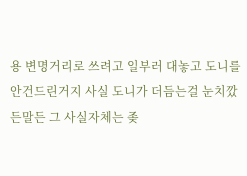용 변명거리로 쓰려고 일부러 대놓고 도니를 안건드린거지 사실 도니가 더듬는걸 눈치깠든말든 그 사실자체는 좆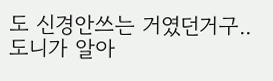도 신경안쓰는 거였던거구.. 도니가 알아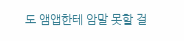도 앰앱한테 암말 못할 걸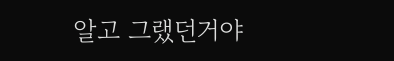알고 그랬던거야